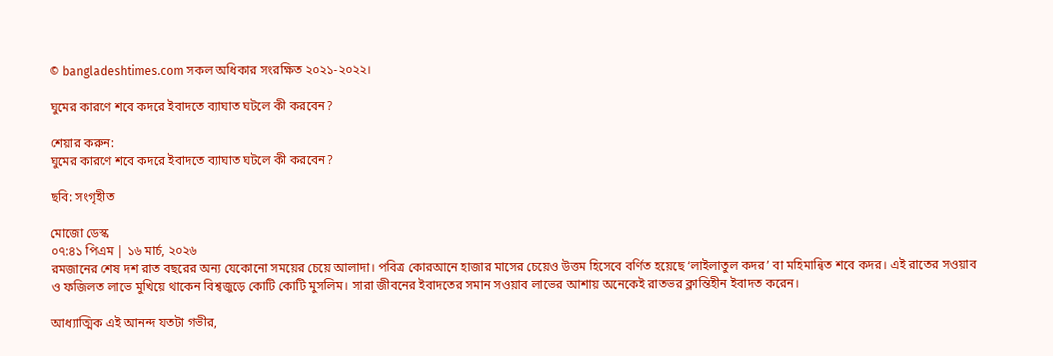© bangladeshtimes.com সকল অধিকার সংরক্ষিত ২০২১-২০২২।

ঘুমের কারণে শবে কদরে ইবাদতে ব্যাঘাত ঘটলে কী করবেন?

শেয়ার করুন:
ঘুমের কারণে শবে কদরে ইবাদতে ব্যাঘাত ঘটলে কী করবেন?

ছবি: সংগৃহীত

মোজো ডেস্ক
০৭:৪১ পিএম | ১৬ মার্চ, ২০২৬
রমজানের শেষ দশ রাত বছরের অন্য যেকোনো সময়ের চেয়ে আলাদা। পবিত্র কোরআনে হাজার মাসের চেয়েও উত্তম হিসেবে বর্ণিত হয়েছে ‘লাইলাতুল কদর’ বা মহিমান্বিত শবে কদর। এই রাতের সওয়াব ও ফজিলত লাভে মুখিয়ে থাকেন বিশ্বজুড়ে কোটি কোটি মুসলিম। সারা জীবনের ইবাদতের সমান সওয়াব লাভের আশায় অনেকেই রাতভর ক্লান্তিহীন ইবাদত করেন।

আধ্যাত্মিক এই আনন্দ যতটা গভীর,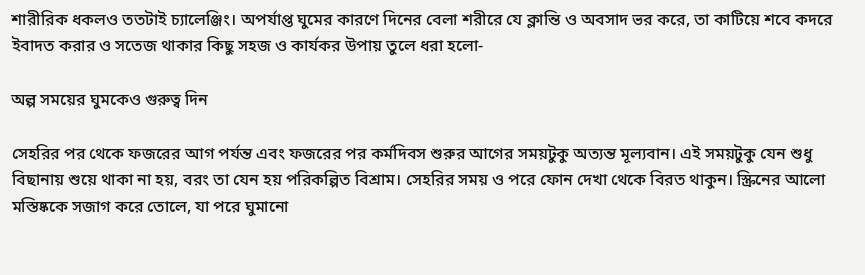শারীরিক ধকলও ততটাই চ্যালেঞ্জিং। অপর্যাপ্ত ঘুমের কারণে দিনের বেলা শরীরে যে ক্লান্তি ও অবসাদ ভর করে, তা কাটিয়ে শবে কদরে ইবাদত করার ও সতেজ থাকার কিছু সহজ ও কার্যকর উপায় তুলে ধরা হলো-

অল্প সময়ের ঘুমকেও গুরুত্ব দিন

সেহরির পর থেকে ফজরের আগ পর্যন্ত এবং ফজরের পর কর্মদিবস শুরুর আগের সময়টুকু অত্যন্ত মূল্যবান। এই সময়টুকু যেন শুধু বিছানায় শুয়ে থাকা না হয়, বরং তা যেন হয় পরিকল্পিত বিশ্রাম। সেহরির সময় ও পরে ফোন দেখা থেকে বিরত থাকুন। স্ক্রিনের আলো মস্তিষ্ককে সজাগ করে তোলে, যা পরে ঘুমানো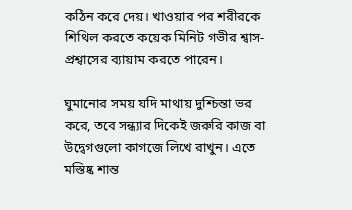কঠিন করে দেয়। খাওয়ার পর শরীরকে শিথিল করতে কয়েক মিনিট গভীর শ্বাস-প্রশ্বাসের ব্যায়াম করতে পারেন।

ঘুমানোর সময় যদি মাথায় দুশ্চিন্তা ভর করে, তবে সন্ধ্যার দিকেই জরুরি কাজ বা উদ্বেগগুলো কাগজে লিখে রাখুন। এতে মস্তিষ্ক শান্ত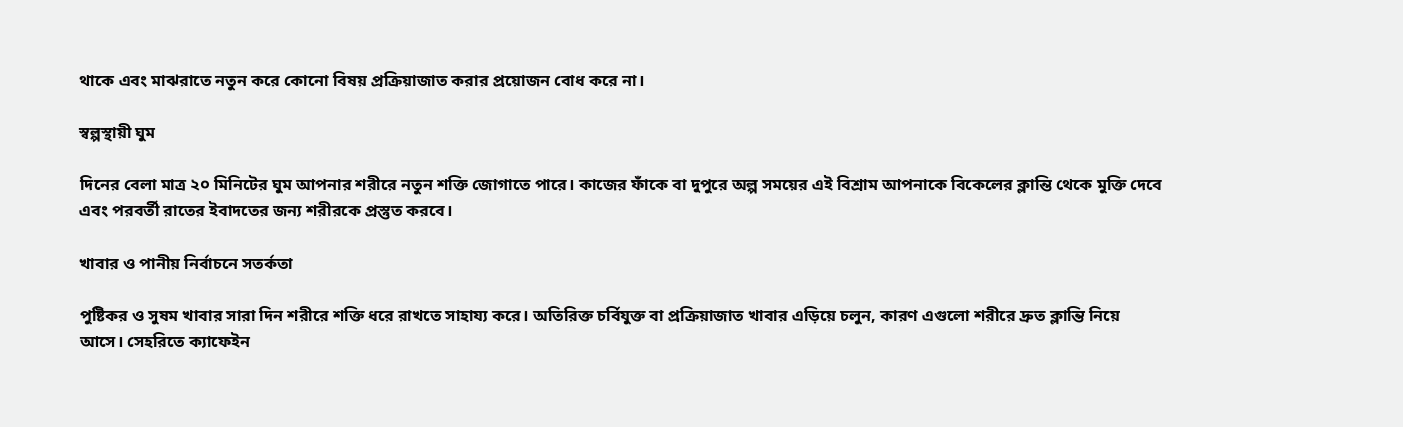থাকে এবং মাঝরাতে নতুন করে কোনো বিষয় প্রক্রিয়াজাত করার প্রয়োজন বোধ করে না।

স্বল্পস্থায়ী ঘুম

দিনের বেলা মাত্র ২০ মিনিটের ঘুম আপনার শরীরে নতুন শক্তি জোগাতে পারে। কাজের ফাঁকে বা দুপুরে অল্প সময়ের এই বিশ্রাম আপনাকে বিকেলের ক্লান্তি থেকে মুক্তি দেবে এবং পরবর্তী রাতের ইবাদতের জন্য শরীরকে প্রস্তুত করবে।

খাবার ও পানীয় নির্বাচনে সতর্কতা

পুষ্টিকর ও সুষম খাবার সারা দিন শরীরে শক্তি ধরে রাখতে সাহায্য করে। অতিরিক্ত চর্বিযুক্ত বা প্রক্রিয়াজাত খাবার এড়িয়ে চলুন, কারণ এগুলো শরীরে দ্রুত ক্লান্তি নিয়ে আসে। সেহরিতে ক্যাফেইন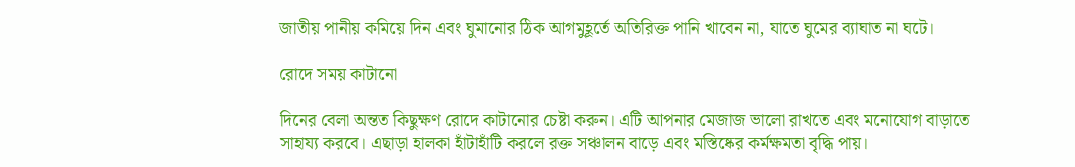জাতীয় পানীয় কমিয়ে দিন এবং ঘুমানোর ঠিক আগমুহূর্তে অতিরিক্ত পানি খাবেন না, যাতে ঘুমের ব্যাঘাত না ঘটে।

রোদে সময় কাটানো

দিনের বেলা অন্তত কিছুক্ষণ রোদে কাটানোর চেষ্টা করুন। এটি আপনার মেজাজ ভালো রাখতে এবং মনোযোগ বাড়াতে সাহায্য করবে। এছাড়া হালকা হাঁটাহাঁটি করলে রক্ত সঞ্চালন বাড়ে এবং মস্তিষ্কের কর্মক্ষমতা বৃদ্ধি পায়।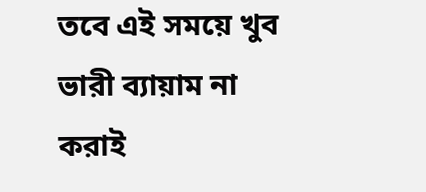তবে এই সময়ে খুব ভারী ব্যায়াম না করাই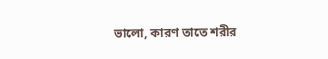ভালো, কারণ তাতে শরীর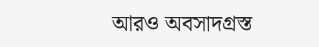আরও অবসাদগ্রস্ত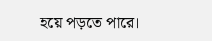হয়ে পড়তে পারে।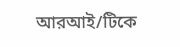আরআই/টিকে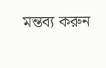মন্তব্য করুন